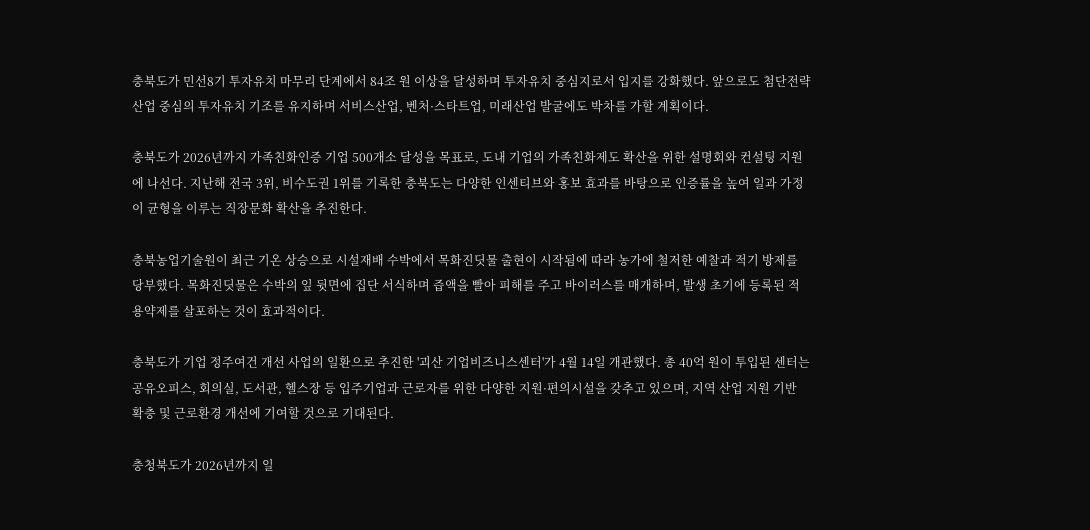충북도가 민선8기 투자유치 마무리 단계에서 84조 원 이상을 달성하며 투자유치 중심지로서 입지를 강화했다. 앞으로도 첨단전략산업 중심의 투자유치 기조를 유지하며 서비스산업, 벤처·스타트업, 미래산업 발굴에도 박차를 가할 계획이다.

충북도가 2026년까지 가족친화인증 기업 500개소 달성을 목표로, 도내 기업의 가족친화제도 확산을 위한 설명회와 컨설팅 지원에 나선다. 지난해 전국 3위, 비수도권 1위를 기록한 충북도는 다양한 인센티브와 홍보 효과를 바탕으로 인증률을 높여 일과 가정이 균형을 이루는 직장문화 확산을 추진한다.

충북농업기술원이 최근 기온 상승으로 시설재배 수박에서 목화진딧물 출현이 시작됨에 따라 농가에 철저한 예찰과 적기 방제를 당부했다. 목화진딧물은 수박의 잎 뒷면에 집단 서식하며 즙액을 빨아 피해를 주고 바이러스를 매개하며, 발생 초기에 등록된 적용약제를 살포하는 것이 효과적이다.

충북도가 기업 정주여건 개선 사업의 일환으로 추진한 '괴산 기업비즈니스센터'가 4월 14일 개관했다. 총 40억 원이 투입된 센터는 공유오피스, 회의실, 도서관, 헬스장 등 입주기업과 근로자를 위한 다양한 지원·편의시설을 갖추고 있으며, 지역 산업 지원 기반 확충 및 근로환경 개선에 기여할 것으로 기대된다.

충청북도가 2026년까지 일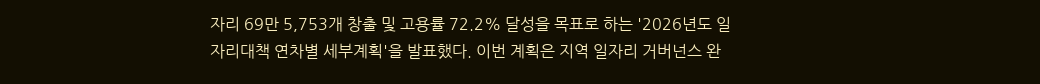자리 69만 5,753개 창출 및 고용률 72.2% 달성을 목표로 하는 '2026년도 일자리대책 연차별 세부계획'을 발표했다. 이번 계획은 지역 일자리 거버넌스 완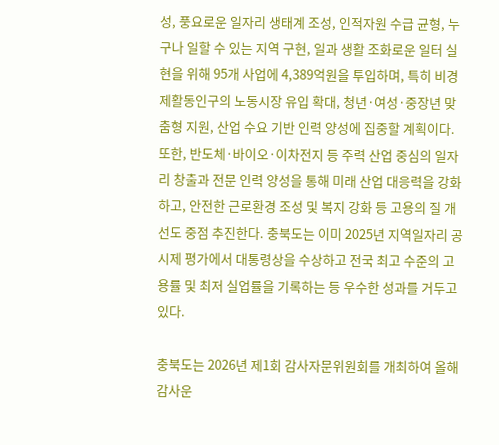성, 풍요로운 일자리 생태계 조성, 인적자원 수급 균형, 누구나 일할 수 있는 지역 구현, 일과 생활 조화로운 일터 실현을 위해 95개 사업에 4,389억원을 투입하며, 특히 비경제활동인구의 노동시장 유입 확대, 청년·여성·중장년 맞춤형 지원, 산업 수요 기반 인력 양성에 집중할 계획이다. 또한, 반도체·바이오·이차전지 등 주력 산업 중심의 일자리 창출과 전문 인력 양성을 통해 미래 산업 대응력을 강화하고, 안전한 근로환경 조성 및 복지 강화 등 고용의 질 개선도 중점 추진한다. 충북도는 이미 2025년 지역일자리 공시제 평가에서 대통령상을 수상하고 전국 최고 수준의 고용률 및 최저 실업률을 기록하는 등 우수한 성과를 거두고 있다.

충북도는 2026년 제1회 감사자문위원회를 개최하여 올해 감사운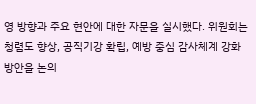영 방향과 주요 현안에 대한 자문을 실시했다. 위원회는 청렴도 향상, 공직기강 확립, 예방 중심 감사체계 강화 방안을 논의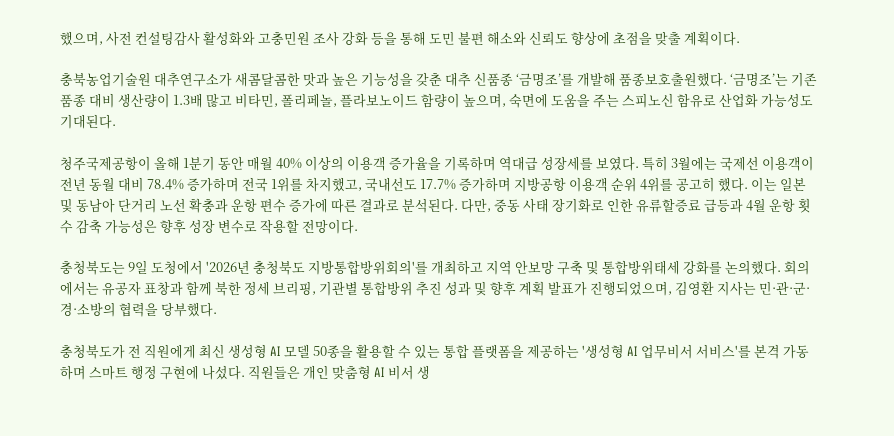했으며, 사전 컨설팅감사 활성화와 고충민원 조사 강화 등을 통해 도민 불편 해소와 신뢰도 향상에 초점을 맞출 계획이다.

충북농업기술원 대추연구소가 새콤달콤한 맛과 높은 기능성을 갖춘 대추 신품종 ‘금명조’를 개발해 품종보호출원했다. ‘금명조’는 기존 품종 대비 생산량이 1.3배 많고 비타민, 폴리페놀, 플라보노이드 함량이 높으며, 숙면에 도움을 주는 스피노신 함유로 산업화 가능성도 기대된다.

청주국제공항이 올해 1분기 동안 매월 40% 이상의 이용객 증가율을 기록하며 역대급 성장세를 보였다. 특히 3월에는 국제선 이용객이 전년 동월 대비 78.4% 증가하며 전국 1위를 차지했고, 국내선도 17.7% 증가하며 지방공항 이용객 순위 4위를 공고히 했다. 이는 일본 및 동남아 단거리 노선 확충과 운항 편수 증가에 따른 결과로 분석된다. 다만, 중동 사태 장기화로 인한 유류할증료 급등과 4월 운항 횟수 감축 가능성은 향후 성장 변수로 작용할 전망이다.

충청북도는 9일 도청에서 '2026년 충청북도 지방통합방위회의'를 개최하고 지역 안보망 구축 및 통합방위태세 강화를 논의했다. 회의에서는 유공자 표창과 함께 북한 정세 브리핑, 기관별 통합방위 추진 성과 및 향후 계획 발표가 진행되었으며, 김영환 지사는 민·관·군·경·소방의 협력을 당부했다.

충청북도가 전 직원에게 최신 생성형 AI 모델 50종을 활용할 수 있는 통합 플랫폼을 제공하는 '생성형 AI 업무비서 서비스'를 본격 가동하며 스마트 행정 구현에 나섰다. 직원들은 개인 맞춤형 AI 비서 생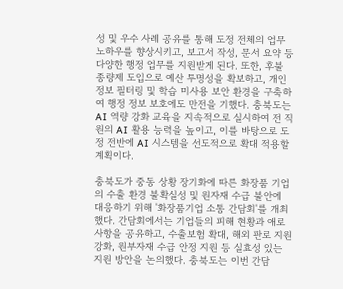성 및 우수 사례 공유를 통해 도정 전체의 업무 노하우를 향상시키고, 보고서 작성, 문서 요약 등 다양한 행정 업무를 지원받게 된다. 또한, 후불 종량제 도입으로 예산 투명성을 확보하고, 개인정보 필터링 및 학습 미사용 보안 환경을 구축하여 행정 정보 보호에도 만전을 기했다. 충북도는 AI 역량 강화 교육을 지속적으로 실시하여 전 직원의 AI 활용 능력을 높이고, 이를 바탕으로 도정 전반에 AI 시스템을 선도적으로 확대 적용할 계획이다.

충북도가 중동 상황 장기화에 따른 화장품 기업의 수출 환경 불확실성 및 원자재 수급 불안에 대응하기 위해 '화장품기업 소통 간담회'를 개최했다. 간담회에서는 기업들의 피해 현황과 애로사항을 공유하고, 수출보험 확대, 해외 판로 지원 강화, 원부자재 수급 안정 지원 등 실효성 있는 지원 방안을 논의했다. 충북도는 이번 간담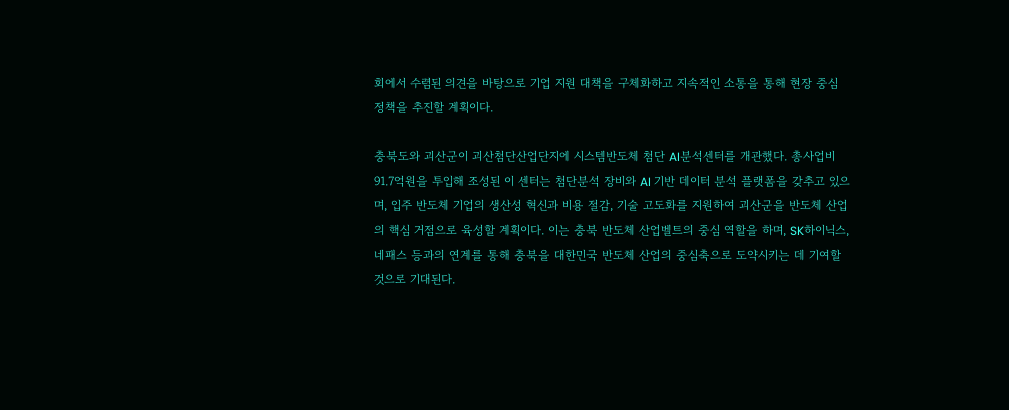회에서 수렴된 의견을 바탕으로 기업 지원 대책을 구체화하고 지속적인 소통을 통해 현장 중심 정책을 추진할 계획이다.

충북도와 괴산군이 괴산첨단산업단지에 시스템반도체 첨단 AI분석센터를 개관했다. 총사업비 91.7억원을 투입해 조성된 이 센터는 첨단분석 장비와 AI 기반 데이터 분석 플랫폼을 갖추고 있으며, 입주 반도체 기업의 생산성 혁신과 비용 절감, 기술 고도화를 지원하여 괴산군을 반도체 산업의 핵심 거점으로 육성할 계획이다. 이는 충북 반도체 산업벨트의 중심 역할을 하며, SK하이닉스, 네패스 등과의 연계를 통해 충북을 대한민국 반도체 산업의 중심축으로 도약시키는 데 기여할 것으로 기대된다.